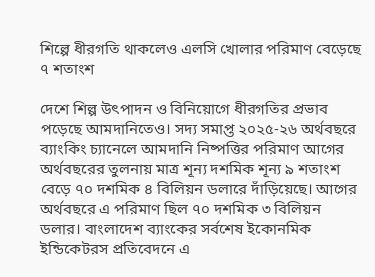শিল্পে ধীরগতি থাকলেও এলসি খোলার পরিমাণ বেড়েছে ৭ শতাংশ

দেশে শিল্প উৎপাদন ও বিনিয়োগে ধীরগতির প্রভাব পড়েছে আমদানিতেও। সদ্য সমাপ্ত ২০২৫-২৬ অর্থবছরে ব্যাংকিং চ্যানেলে আমদানি নিষ্পত্তির পরিমাণ আগের অর্থবছরের তুলনায় মাত্র শূন্য দশমিক শূন্য ৯ শতাংশ বেড়ে ৭০ দশমিক ৪ বিলিয়ন ডলারে দাঁড়িয়েছে। আগের অর্থবছরে এ পরিমাণ ছিল ৭০ দশমিক ৩ বিলিয়ন ডলার। বাংলাদেশ ব্যাংকের সর্বশেষ ইকোনমিক ইন্ডিকেটরস প্রতিবেদনে এ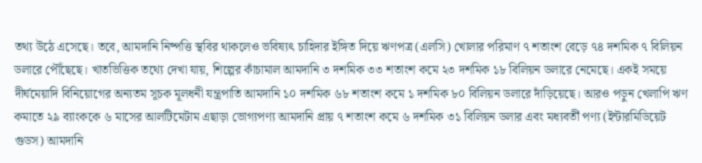তথ্য উঠে এসেছে। তবে, আমদানি নিষ্পত্তি স্থবির থাকলেও ভবিষ্যৎ চাহিদার ইঙ্গিত দিয়ে ঋণপত্র (এলসি) খোলার পরিমাণ ৭ শতাংশ বেড়ে ৭৪ দশমিক ৭ বিলিয়ন ডলারে পৌঁছেছে। খাতভিত্তিক তথ্যে দেখা যায়, শিল্পের কাঁচামাল আমদানি ৩ দশমিক ৩৩ শতাংশ কমে ২৩ দশমিক ১৮ বিলিয়ন ডলারে নেমেছে। একই সময়ে দীর্ঘমেয়াদি বিনিয়োগের অন্যতম সূচক মূলধনী যন্ত্রপাতি আমদানি ১০ দশমিক ৬৮ শতাংশ কমে ১ দশমিক ৮০ বিলিয়ন ডলারে দাঁড়িয়েছে। আরও পড়ুন খেলাপি ঋণ কমাতে ২৯ ব্যাংককে ৬ মাসের আলটিমেটাম এছাড়া ভোগ্যপণ্য আমদানি প্রায় ৭ শতাংশ কমে ৬ দশমিক ৩১ বিলিয়ন ডলার এবং মধ্যবর্তী পণ্য (ইন্টারমিডিয়েট গুডস) আমদানি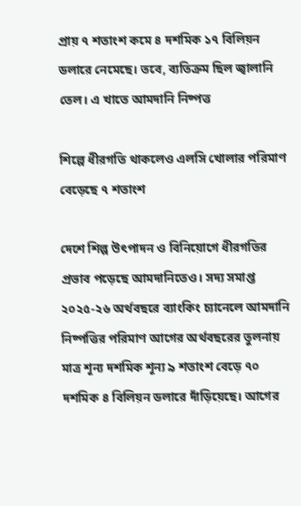প্রায় ৭ শতাংশ কমে ৪ দশমিক ১৭ বিলিয়ন ডলারে নেমেছে। তবে, ব্যতিক্রম ছিল জ্বালানি তেল। এ খাতে আমদানি নিষ্পত্ত

শিল্পে ধীরগতি থাকলেও এলসি খোলার পরিমাণ বেড়েছে ৭ শতাংশ

দেশে শিল্প উৎপাদন ও বিনিয়োগে ধীরগতির প্রভাব পড়েছে আমদানিতেও। সদ্য সমাপ্ত ২০২৫-২৬ অর্থবছরে ব্যাংকিং চ্যানেলে আমদানি নিষ্পত্তির পরিমাণ আগের অর্থবছরের তুলনায় মাত্র শূন্য দশমিক শূন্য ৯ শতাংশ বেড়ে ৭০ দশমিক ৪ বিলিয়ন ডলারে দাঁড়িয়েছে। আগের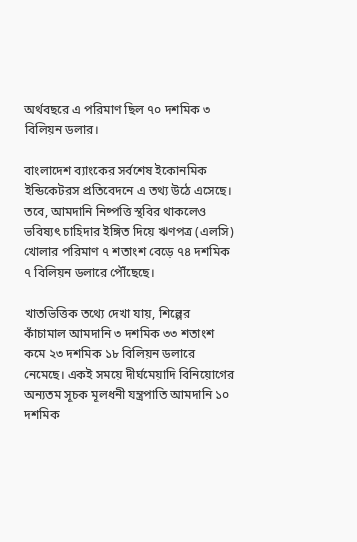অর্থবছরে এ পরিমাণ ছিল ৭০ দশমিক ৩ বিলিয়ন ডলার।

বাংলাদেশ ব্যাংকের সর্বশেষ ইকোনমিক ইন্ডিকেটরস প্রতিবেদনে এ তথ্য উঠে এসেছে। তবে, আমদানি নিষ্পত্তি স্থবির থাকলেও ভবিষ্যৎ চাহিদার ইঙ্গিত দিয়ে ঋণপত্র (এলসি) খোলার পরিমাণ ৭ শতাংশ বেড়ে ৭৪ দশমিক ৭ বিলিয়ন ডলারে পৌঁছেছে।

খাতভিত্তিক তথ্যে দেখা যায়, শিল্পের কাঁচামাল আমদানি ৩ দশমিক ৩৩ শতাংশ কমে ২৩ দশমিক ১৮ বিলিয়ন ডলারে নেমেছে। একই সময়ে দীর্ঘমেয়াদি বিনিয়োগের অন্যতম সূচক মূলধনী যন্ত্রপাতি আমদানি ১০ দশমিক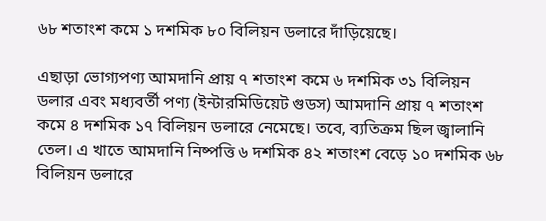৬৮ শতাংশ কমে ১ দশমিক ৮০ বিলিয়ন ডলারে দাঁড়িয়েছে।

এছাড়া ভোগ্যপণ্য আমদানি প্রায় ৭ শতাংশ কমে ৬ দশমিক ৩১ বিলিয়ন ডলার এবং মধ্যবর্তী পণ্য (ইন্টারমিডিয়েট গুডস) আমদানি প্রায় ৭ শতাংশ কমে ৪ দশমিক ১৭ বিলিয়ন ডলারে নেমেছে। তবে, ব্যতিক্রম ছিল জ্বালানি তেল। এ খাতে আমদানি নিষ্পত্তি ৬ দশমিক ৪২ শতাংশ বেড়ে ১০ দশমিক ৬৮ বিলিয়ন ডলারে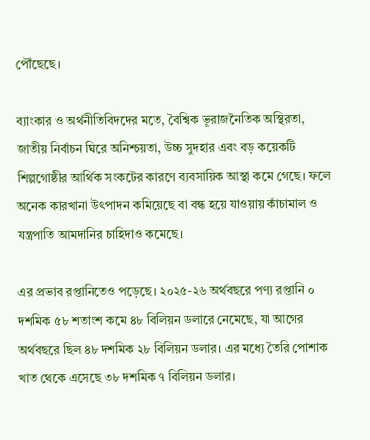পৌঁছেছে।

ব্যাংকার ও অর্থনীতিবিদদের মতে, বৈশ্বিক ভূরাজনৈতিক অস্থিরতা, জাতীয় নির্বাচন ঘিরে অনিশ্চয়তা, উচ্চ সুদহার এবং বড় কয়েকটি শিল্পগোষ্ঠীর আর্থিক সংকটের কারণে ব্যবসায়িক আস্থা কমে গেছে। ফলে অনেক কারখানা উৎপাদন কমিয়েছে বা বন্ধ হয়ে যাওয়ায় কাঁচামাল ও যন্ত্রপাতি আমদানির চাহিদাও কমেছে।

এর প্রভাব রপ্তানিতেও পড়েছে। ২০২৫-২৬ অর্থবছরে পণ্য রপ্তানি ০ দশমিক ৫৮ শতাংশ কমে ৪৮ বিলিয়ন ডলারে নেমেছে, যা আগের অর্থবছরে ছিল ৪৮ দশমিক ২৮ বিলিয়ন ডলার। এর মধ্যে তৈরি পোশাক খাত থেকে এসেছে ৩৮ দশমিক ৭ বিলিয়ন ডলার।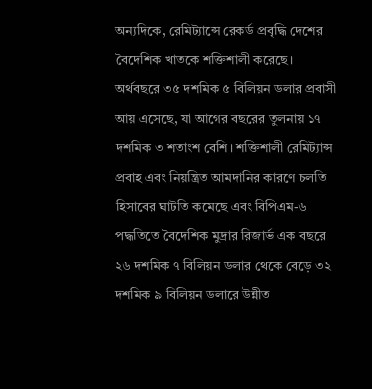অন্যদিকে, রেমিট্যান্সে রেকর্ড প্রবৃদ্ধি দেশের বৈদেশিক খাতকে শক্তিশালী করেছে। অর্থবছরে ৩৫ দশমিক ৫ বিলিয়ন ডলার প্রবাসী আয় এসেছে, যা আগের বছরের তুলনায় ১৭ দশমিক ৩ শতাংশ বেশি। শক্তিশালী রেমিট্যান্স প্রবাহ এবং নিয়ন্ত্রিত আমদানির কারণে চলতি হিসাবের ঘাটতি কমেছে এবং বিপিএম-৬ পদ্ধতিতে বৈদেশিক মুদ্রার রিজার্ভ এক বছরে ২৬ দশমিক ৭ বিলিয়ন ডলার থেকে বেড়ে ৩২ দশমিক ৯ বিলিয়ন ডলারে উন্নীত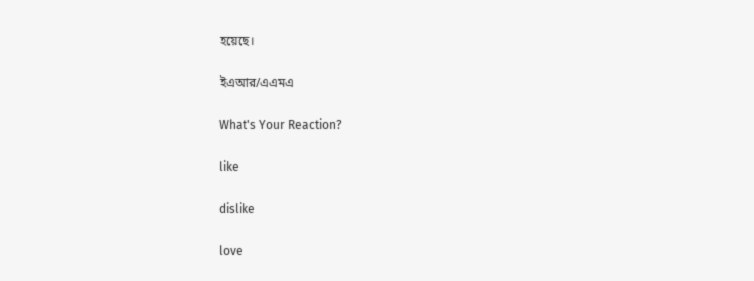হয়েছে।

ইএআর/এএমএ

What's Your Reaction?

like

dislike

love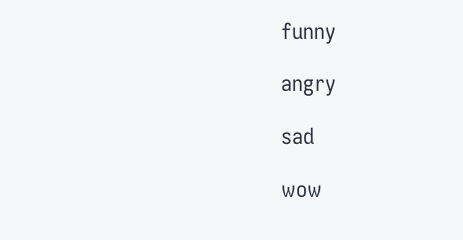funny

angry

sad

wow